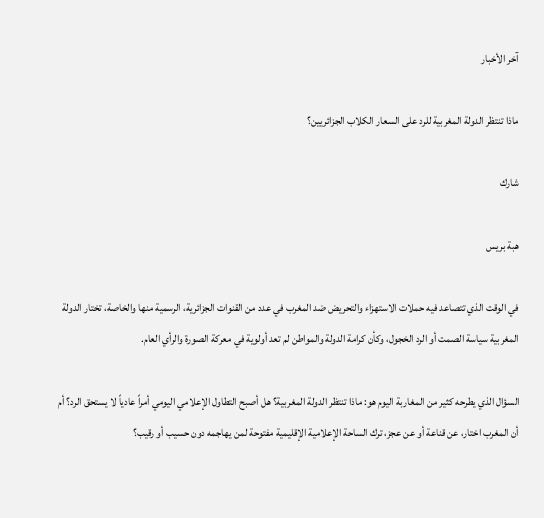آخر الأخبار

ماذا تنتظر الدولة المغربية للرد على السعار الكلاب الجزائريين؟

شارك

هبة بريس

في الوقت الذي تتصاعد فيه حملات الاستهزاء والتحريض ضد المغرب في عدد من القنوات الجزائرية، الرسمية منها والخاصة، تختار الدولة المغربية سياسة الصمت أو الرد الخجول، وكأن كرامة الدولة والمواطن لم تعد أولوية في معركة الصورة والرأي العام.

السؤال الذي يطرحه كثير من المغاربة اليوم هو: ماذا تنتظر الدولة المغربية؟ هل أصبح التطاول الإعلامي اليومي أمراً عادياً لا يستحق الرد؟ أم أن المغرب اختار، عن قناعة أو عن عجز، ترك الساحة الإعلامية الإقليمية مفتوحة لمن يهاجمه دون حسيب أو رقيب؟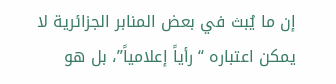إن ما يُبث في بعض المنابر الجزائرية لا يمكن اعتباره “رأياً إعلامياً”، بل هو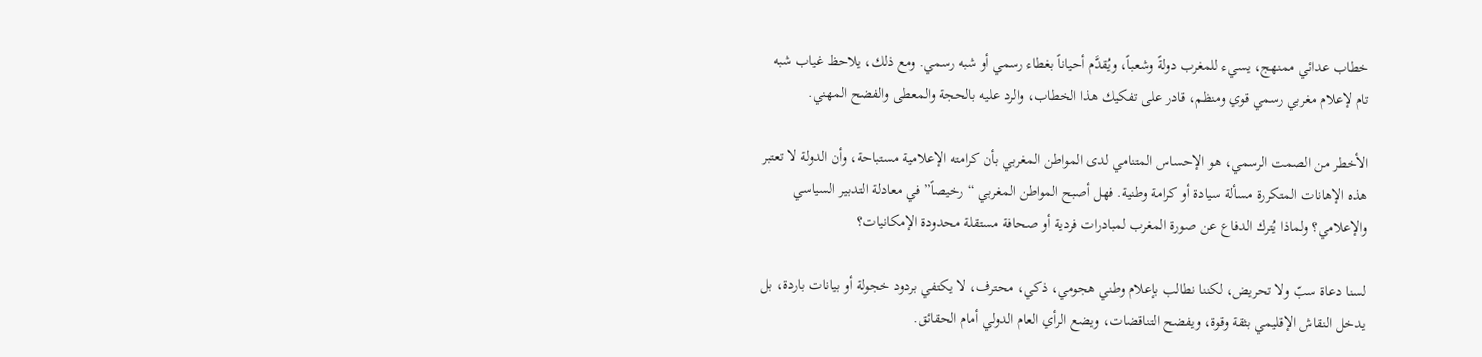خطاب عدائي ممنهج، يسيء للمغرب دولةً وشعباً، ويُقدَّم أحياناً بغطاء رسمي أو شبه رسمي. ومع ذلك، يلاحظ غياب شبه تام لإعلام مغربي رسمي قوي ومنظم، قادر على تفكيك هذا الخطاب، والرد عليه بالحجة والمعطى والفضح المهني.

الأخطر من الصمت الرسمي، هو الإحساس المتنامي لدى المواطن المغربي بأن كرامته الإعلامية مستباحة، وأن الدولة لا تعتبر هذه الإهانات المتكررة مسألة سيادة أو كرامة وطنية. فهل أصبح المواطن المغربي “رخيصاً” في معادلة التدبير السياسي والإعلامي؟ ولماذا يُترك الدفاع عن صورة المغرب لمبادرات فردية أو صحافة مستقلة محدودة الإمكانيات؟

لسنا دعاة سبّ ولا تحريض، لكننا نطالب بإعلام وطني هجومي، ذكي، محترف، لا يكتفي بردود خجولة أو بيانات باردة، بل يدخل النقاش الإقليمي بثقة وقوة، ويفضح التناقضات، ويضع الرأي العام الدولي أمام الحقائق.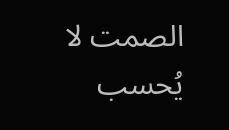الصمت لا يُحسب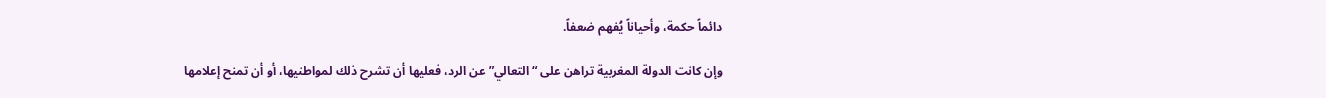دائماً حكمة، وأحياناً يُفهم ضعفاً.

وإن كانت الدولة المغربية تراهن على “التعالي” عن الرد، فعليها أن تشرح ذلك لمواطنيها، أو أن تمنح إعلامها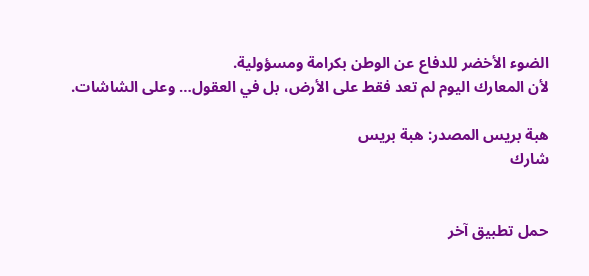الضوء الأخضر للدفاع عن الوطن بكرامة ومسؤولية.
لأن المعارك اليوم لم تعد فقط على الأرض، بل في العقول… وعلى الشاشات.

هبة بريس المصدر: هبة بريس
شارك


حمل تطبيق آخر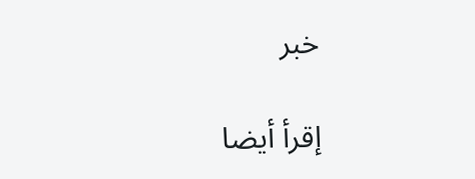خبر

إقرأ أيضا